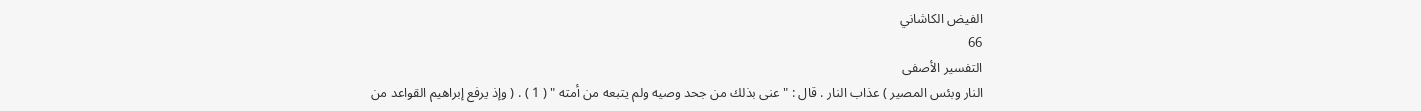الفيض الكاشاني
66
التفسير الأصفى
النار وبئس المصير ) عذاب النار . قال : " عنى بذلك من جحد وصيه ولم يتبعه من أمته " ( 1 ) . ( وإذ يرفع إبراهيم القواعد من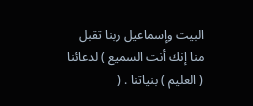البيت وإسماعيل ربنا تقبل منا إنك أنت السميع ) لدعائنا ( العليم ) بنياتنا . (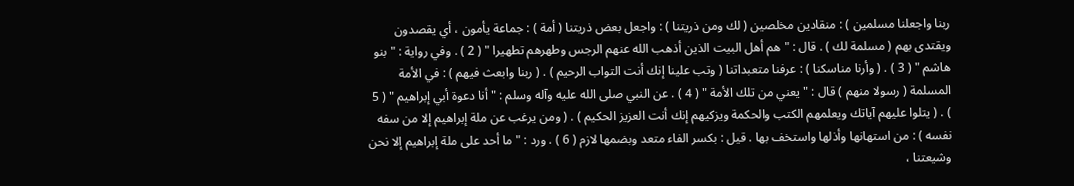ربنا واجعلنا مسلمين ) : منقادين مخلصين ( لك ومن ذريتنا ) : واجعل بعض ذريتنا ( أمة ) : جماعة يأمون ، أي يقصدون ويقتدى بهم ( مسلمة لك ) . قال : " هم أهل البيت الذين أذهب الله عنهم الرجس وطهرهم تطهيرا " ( 2 ) . وفي رواية : " بنو هاشم " ( 3 ) . ( وأرنا مناسكنا ) : عرفنا متعبداتنا ( وتب علينا إنك أنت التواب الرحيم ) . ( ربنا وابعث فيهم ) : في الأمة المسلمة ( رسولا منهم ) قال : " يعني من تلك الأمة " ( 4 ) . عن النبي صلى الله عليه وآله وسلم : " أنا دعوة أبي إبراهيم " ( 5 ) . ( يتلوا عليهم آياتك ويعلمهم الكتب والحكمة ويزكيهم إنك أنت العزيز الحكيم ) . ( ومن يرغب عن ملة إبراهيم إلا من سفه نفسه ) : من استهانها وأذلها واستخف بها . قيل : بكسر الفاء متعد وبضمها لازم ( 6 ) . ورد : " ما أحد على ملة إبراهيم إلا نحن وشيعتنا ،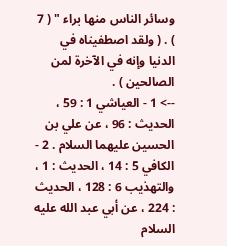وسائر الناس منها براء " ( 7 ) . ( ولقد اصطفيناه في الدنيا وإنه في الآخرة لمن الصالحين ) .
--> 1 - العياشي 1 : 59 ، الحديث : 96 ، عن علي بن الحسين عليهما السلام . 2 - الكافي 5 : 14 ، الحديث : 1 ، والتهذيب 6 : 128 ، الحديث : 224 ، عن أبي عبد الله عليه السلام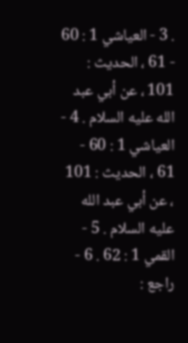. 3 - العياشي 1 : 60 - 61 ، الحديث : 101 ، عن أبي عبد الله عليه السلام . 4 - العياشي 1 : 60 - 61 ، الحديث : 101 ، عن أبي عبد الله عليه السلام . 5 - القمي 1 : 62 . 6 - راجع :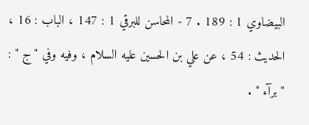البيضاوي 1 : 189 . 7 - المحاسن للبرقي 1 : 147 ، الباب : 16 ، الحديث : 54 ، عن علي بن الحسين عليه السلام ، وفيه وفي " ج " : " برآء " .